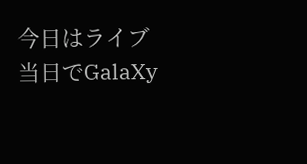今日はライブ当日でGalaXy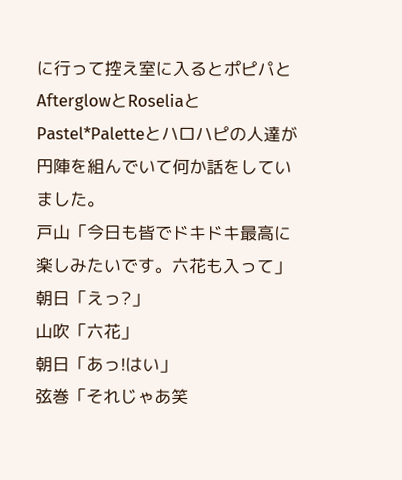に行って控え室に入るとポピパとAfterglowとRoseliaとPastel*Paletteとハロハピの人達が円陣を組んでいて何か話をしていました。
戸山「今日も皆でドキドキ最高に楽しみたいです。六花も入って」
朝日「えっ?」
山吹「六花」
朝日「あっ!はい」
弦巻「それじゃあ笑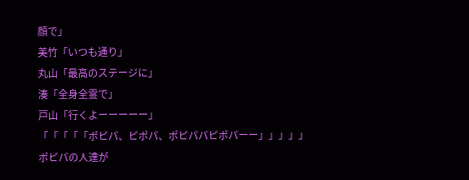顔で」
美竹「いつも通り」
丸山「最高のステージに」
湊「全身全霊で」
戸山「行くよーーーーー」
「「「「「ポピパ、ピポパ、ポピパパピポパーー」」」」」
ポピパの人達が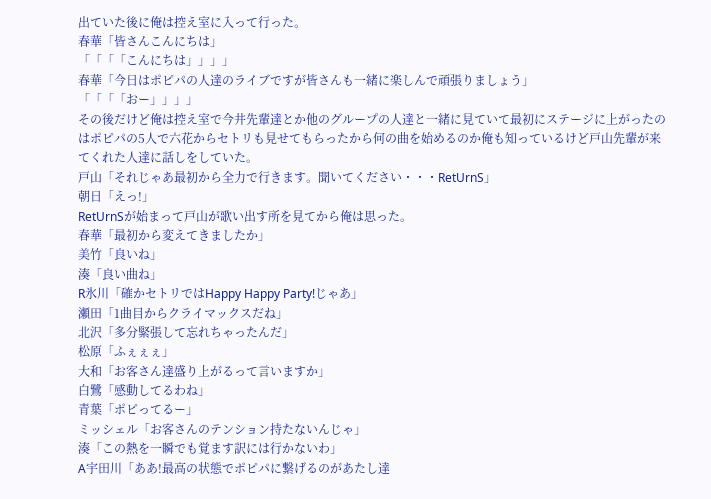出ていた後に俺は控え室に入って行った。
春華「皆さんこんにちは」
「「「「こんにちは」」」」
春華「今日はポピパの人達のライブですが皆さんも一緒に楽しんで頑張りましょう」
「「「「おー」」」」
その後だけど俺は控え室で今井先輩達とか他のグループの人達と一緒に見ていて最初にステージに上がったのはポピパの5人で六花からセトリも見せてもらったから何の曲を始めるのか俺も知っているけど戸山先輩が来てくれた人達に話しをしていた。
戸山「それじゃあ最初から全力で行きます。聞いてください・・・RetUrnS」
朝日「えっ!」
RetUrnSが始まって戸山が歌い出す所を見てから俺は思った。
春華「最初から変えてきましたか」
美竹「良いね」
湊「良い曲ね」
R氷川「確かセトリではHappy Happy Party!じゃあ」
瀬田「1曲目からクライマックスだね」
北沢「多分緊張して忘れちゃったんだ」
松原「ふぇぇぇ」
大和「お客さん達盛り上がるって言いますか」
白鷺「感動してるわね」
青葉「ポピってるー」
ミッシェル「お客さんのテンション持たないんじゃ」
湊「この熱を一瞬でも覚ます訳には行かないわ」
A宇田川「ああ!最高の状態でポピパに繋げるのがあたし達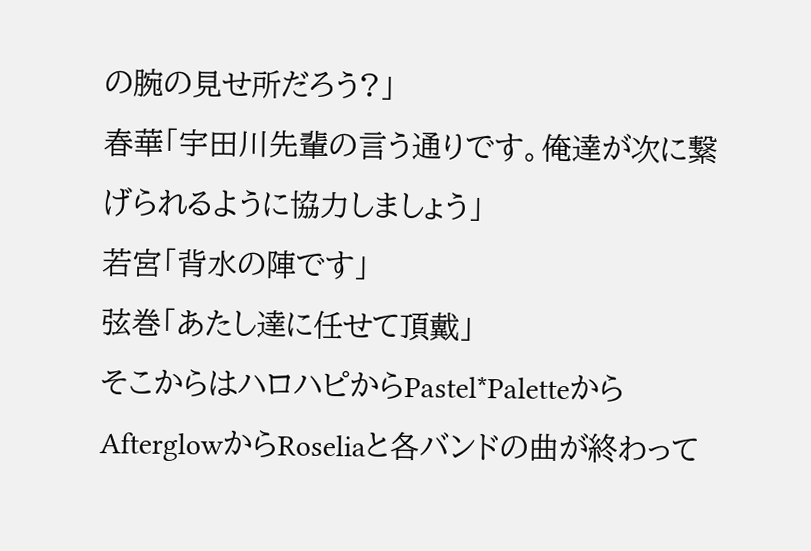の腕の見せ所だろう?」
春華「宇田川先輩の言う通りです。俺達が次に繋げられるように協力しましょう」
若宮「背水の陣です」
弦巻「あたし達に任せて頂戴」
そこからはハロハピからPastel*PaletteからAfterglowからRoseliaと各バンドの曲が終わって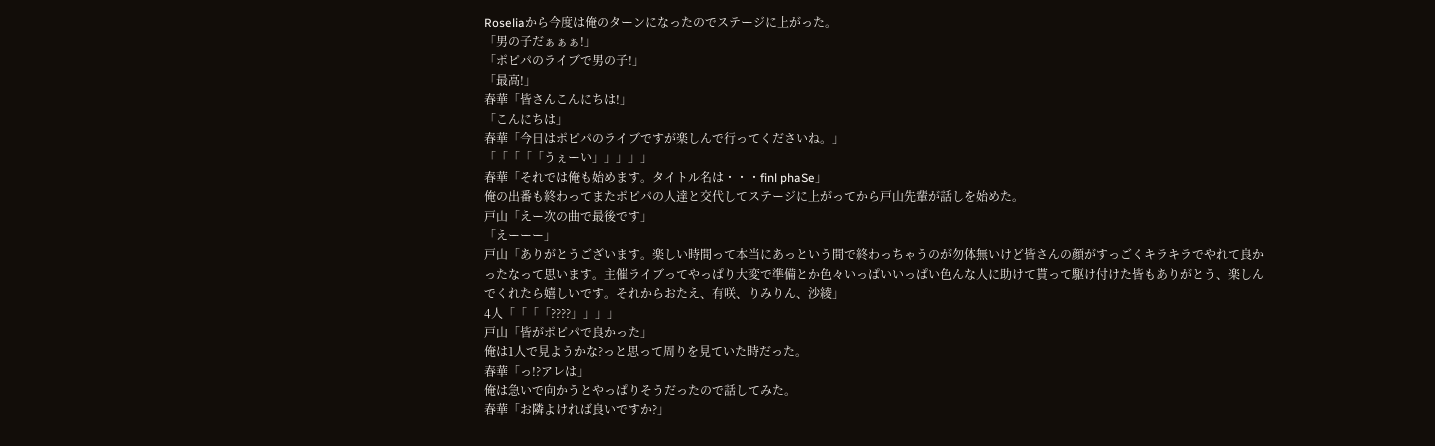Roseliaから今度は俺のターンになったのでステージに上がった。
「男の子だぁぁぁ!」
「ポピパのライブで男の子!」
「最高!」
春華「皆さんこんにちは!」
「こんにちは」
春華「今日はポピパのライブですが楽しんで行ってくださいね。」
「「「「「うぇーい」」」」」
春華「それでは俺も始めます。タイトル名は・・・finl phaSe」
俺の出番も終わってまたポピパの人達と交代してステージに上がってから戸山先輩が話しを始めた。
戸山「えー次の曲で最後です」
「えーーー」
戸山「ありがとうございます。楽しい時間って本当にあっという間で終わっちゃうのが勿体無いけど皆さんの顔がすっごくキラキラでやれて良かったなって思います。主催ライブってやっぱり大変で準備とか色々いっぱいいっぱい色んな人に助けて貰って駆け付けた皆もありがとう、楽しんでくれたら嬉しいです。それからおたえ、有咲、りみりん、沙綾」
4人「「「「????」」」」
戸山「皆がポピパで良かった」
俺は1人で見ようかな?っと思って周りを見ていた時だった。
春華「っ!?アレは」
俺は急いで向かうとやっぱりそうだったので話してみた。
春華「お隣よければ良いですか?」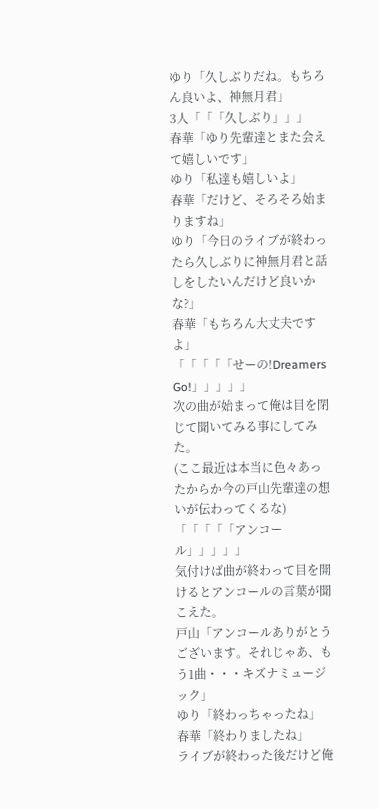ゆり「久しぶりだね。もちろん良いよ、神無月君」
3人「「「久しぶり」」」
春華「ゆり先輩達とまた会えて嬉しいです」
ゆり「私達も嬉しいよ」
春華「だけど、そろそろ始まりますね」
ゆり「今日のライブが終わったら久しぶりに神無月君と話しをしたいんだけど良いかな?」
春華「もちろん大丈夫ですよ」
「「「「「せーの!Dreamers Go!」」」」」
次の曲が始まって俺は目を閉じて聞いてみる事にしてみた。
(ここ最近は本当に色々あったからか今の戸山先輩達の想いが伝わってくるな)
「「「「「アンコール」」」」」
気付けば曲が終わって目を開けるとアンコールの言葉が聞こえた。
戸山「アンコールありがとうございます。それじゃあ、もう1曲・・・キズナミュージック」
ゆり「終わっちゃったね」
春華「終わりましたね」
ライブが終わった後だけど俺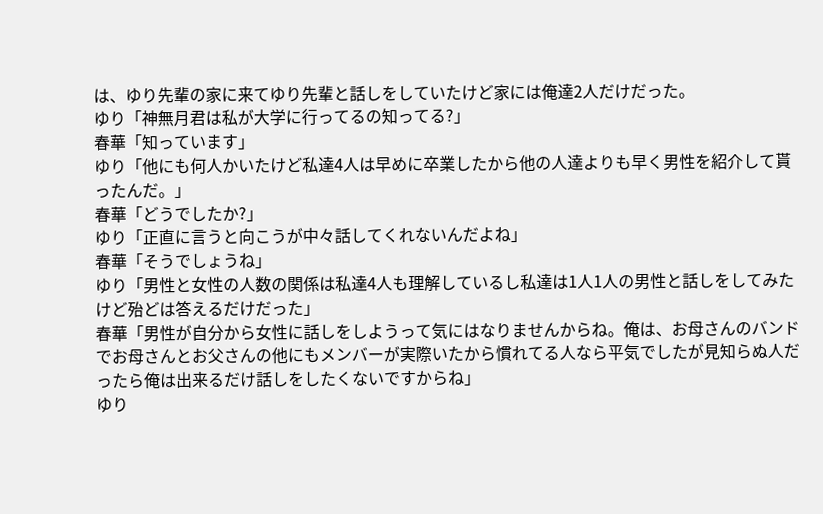は、ゆり先輩の家に来てゆり先輩と話しをしていたけど家には俺達2人だけだった。
ゆり「神無月君は私が大学に行ってるの知ってる?」
春華「知っています」
ゆり「他にも何人かいたけど私達4人は早めに卒業したから他の人達よりも早く男性を紹介して貰ったんだ。」
春華「どうでしたか?」
ゆり「正直に言うと向こうが中々話してくれないんだよね」
春華「そうでしょうね」
ゆり「男性と女性の人数の関係は私達4人も理解しているし私達は1人1人の男性と話しをしてみたけど殆どは答えるだけだった」
春華「男性が自分から女性に話しをしようって気にはなりませんからね。俺は、お母さんのバンドでお母さんとお父さんの他にもメンバーが実際いたから慣れてる人なら平気でしたが見知らぬ人だったら俺は出来るだけ話しをしたくないですからね」
ゆり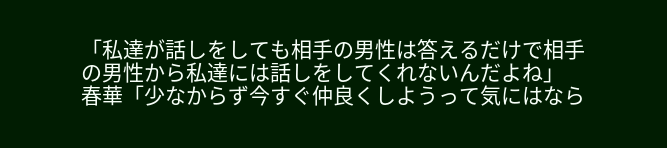「私達が話しをしても相手の男性は答えるだけで相手の男性から私達には話しをしてくれないんだよね」
春華「少なからず今すぐ仲良くしようって気にはなら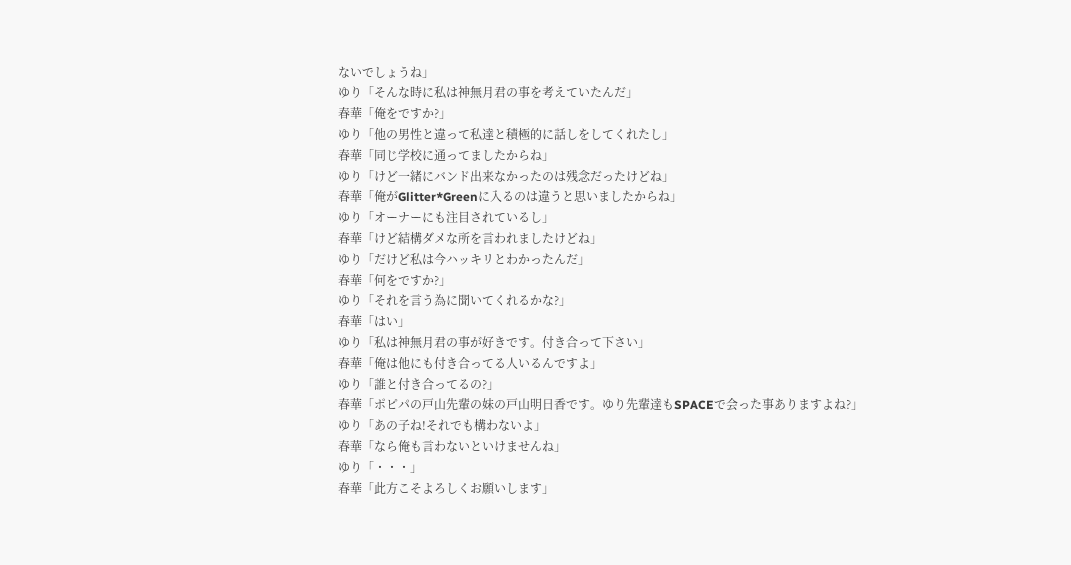ないでしょうね」
ゆり「そんな時に私は神無月君の事を考えていたんだ」
春華「俺をですか?」
ゆり「他の男性と違って私達と積極的に話しをしてくれたし」
春華「同じ学校に通ってましたからね」
ゆり「けど一緒にバンド出来なかったのは残念だったけどね」
春華「俺がGlitter*Greenに入るのは違うと思いましたからね」
ゆり「オーナーにも注目されているし」
春華「けど結構ダメな所を言われましたけどね」
ゆり「だけど私は今ハッキリとわかったんだ」
春華「何をですか?」
ゆり「それを言う為に聞いてくれるかな?」
春華「はい」
ゆり「私は神無月君の事が好きです。付き合って下さい」
春華「俺は他にも付き合ってる人いるんですよ」
ゆり「誰と付き合ってるの?」
春華「ポピパの戸山先輩の妹の戸山明日香です。ゆり先輩達もSPACEで会った事ありますよね?」
ゆり「あの子ね!それでも構わないよ」
春華「なら俺も言わないといけませんね」
ゆり「・・・」
春華「此方こそよろしくお願いします」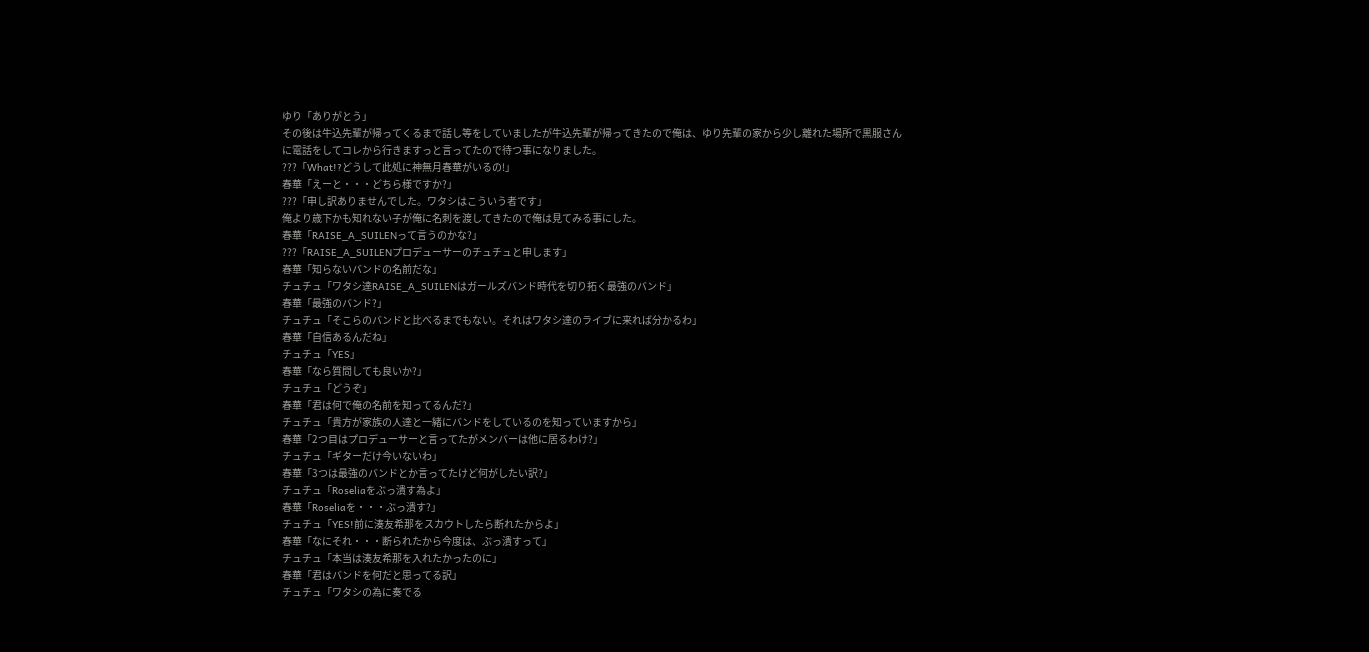ゆり「ありがとう」
その後は牛込先輩が帰ってくるまで話し等をしていましたが牛込先輩が帰ってきたので俺は、ゆり先輩の家から少し離れた場所で黒服さんに電話をしてコレから行きますっと言ってたので待つ事になりました。
???「What!?どうして此処に神無月春華がいるの!」
春華「えーと・・・どちら様ですか?」
???「申し訳ありませんでした。ワタシはこういう者です」
俺より歳下かも知れない子が俺に名刺を渡してきたので俺は見てみる事にした。
春華「RAISE_A_SUILENって言うのかな?」
???「RAISE_A_SUILENプロデューサーのチュチュと申します」
春華「知らないバンドの名前だな」
チュチュ「ワタシ達RAISE_A_SUILENはガールズバンド時代を切り拓く最強のバンド」
春華「最強のバンド?」
チュチュ「そこらのバンドと比べるまでもない。それはワタシ達のライブに来れば分かるわ」
春華「自信あるんだね」
チュチュ「YES」
春華「なら質問しても良いか?」
チュチュ「どうぞ」
春華「君は何で俺の名前を知ってるんだ?」
チュチュ「貴方が家族の人達と一緒にバンドをしているのを知っていますから」
春華「2つ目はプロデューサーと言ってたがメンバーは他に居るわけ?」
チュチュ「ギターだけ今いないわ」
春華「3つは最強のバンドとか言ってたけど何がしたい訳?」
チュチュ「Roseliaをぶっ潰す為よ」
春華「Roseliaを・・・ぶっ潰す?」
チュチュ「YES!前に湊友希那をスカウトしたら断れたからよ」
春華「なにそれ・・・断られたから今度は、ぶっ潰すって」
チュチュ「本当は湊友希那を入れたかったのに」
春華「君はバンドを何だと思ってる訳」
チュチュ「ワタシの為に奏でる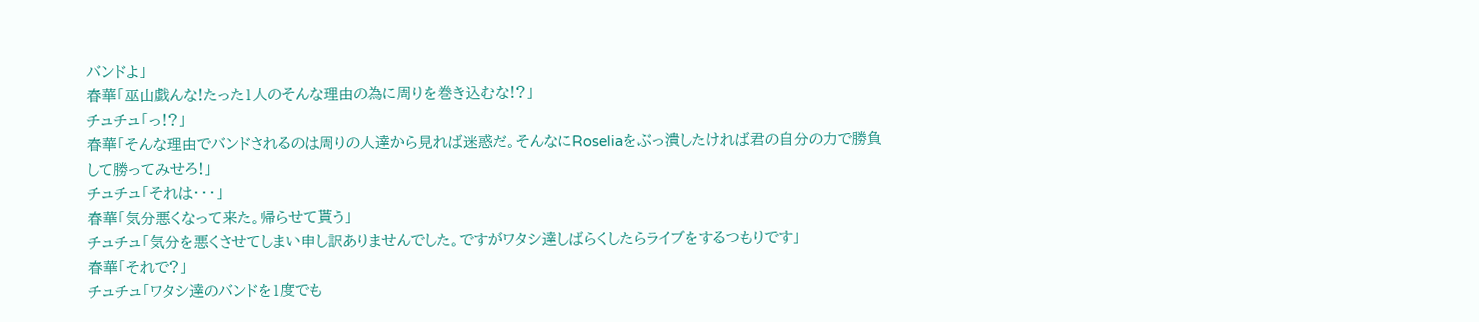バンドよ」
春華「巫山戯んな!たった1人のそんな理由の為に周りを巻き込むな!?」
チュチュ「っ!?」
春華「そんな理由でバンドされるのは周りの人達から見れば迷惑だ。そんなにRoseliaをぶっ潰したければ君の自分の力で勝負して勝ってみせろ!」
チュチュ「それは・・・」
春華「気分悪くなって来た。帰らせて貰う」
チュチュ「気分を悪くさせてしまい申し訳ありませんでした。ですがワタシ達しばらくしたらライブをするつもりです」
春華「それで?」
チュチュ「ワタシ達のバンドを1度でも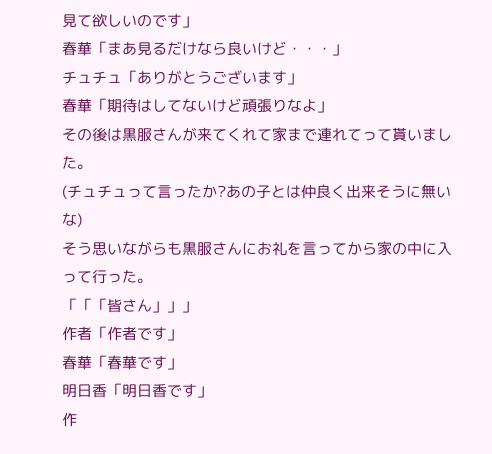見て欲しいのです」
春華「まあ見るだけなら良いけど・・・」
チュチュ「ありがとうございます」
春華「期待はしてないけど頑張りなよ」
その後は黒服さんが来てくれて家まで連れてって貰いました。
(チュチュって言ったか?あの子とは仲良く出来そうに無いな)
そう思いながらも黒服さんにお礼を言ってから家の中に入って行った。
「「「皆さん」」」
作者「作者です」
春華「春華です」
明日香「明日香です」
作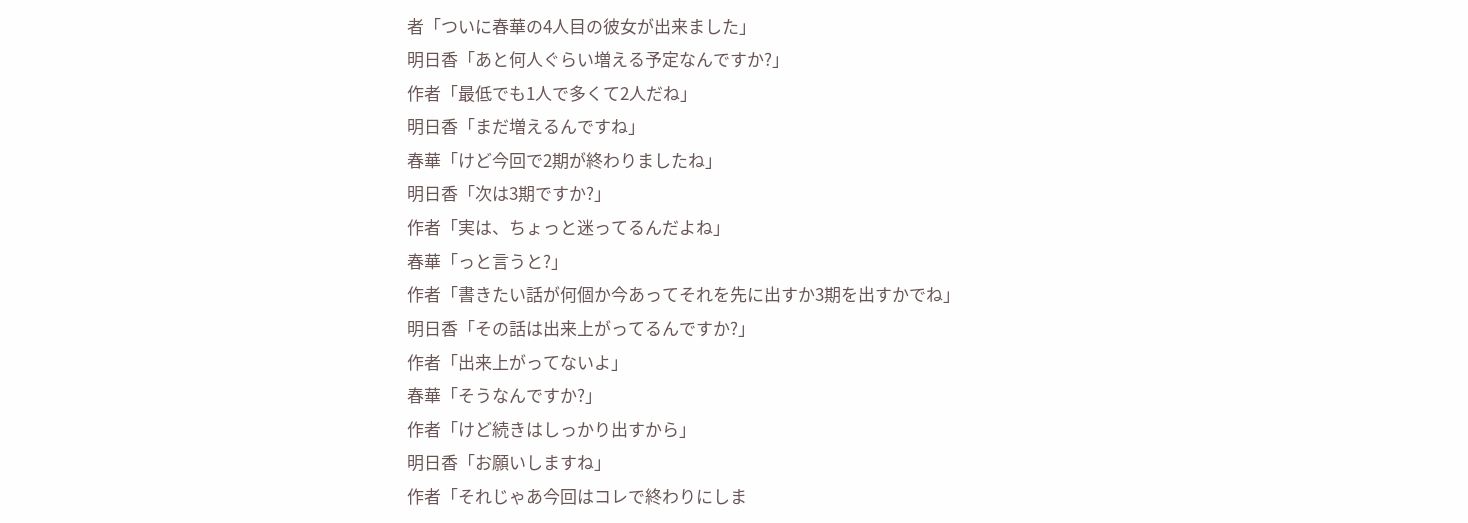者「ついに春華の4人目の彼女が出来ました」
明日香「あと何人ぐらい増える予定なんですか?」
作者「最低でも1人で多くて2人だね」
明日香「まだ増えるんですね」
春華「けど今回で2期が終わりましたね」
明日香「次は3期ですか?」
作者「実は、ちょっと迷ってるんだよね」
春華「っと言うと?」
作者「書きたい話が何個か今あってそれを先に出すか3期を出すかでね」
明日香「その話は出来上がってるんですか?」
作者「出来上がってないよ」
春華「そうなんですか?」
作者「けど続きはしっかり出すから」
明日香「お願いしますね」
作者「それじゃあ今回はコレで終わりにしま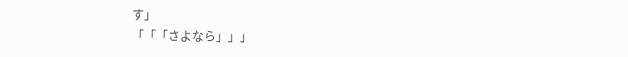す」
「「「さよなら」」」